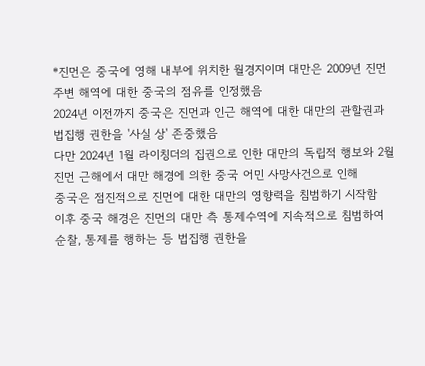*진먼은 중국에 영해 내부에 위치한 월경지이며 대만은 2009년 진먼 주변 해역에 대한 중국의 점유를 인정했음
2024년 이전까지 중국은 진먼과 인근 해역에 대한 대만의 관할권과 법집행 권한을 '사실 상' 존중했음
다만 2024년 1월 라이칭더의 집권으로 인한 대만의 독립적 행보와 2월 진먼 근해에서 대만 해경에 의한 중국 어민 사망사건으로 인해
중국은 점진적으로 진먼에 대한 대만의 영향력을 침범하기 시작함
이후 중국 해경은 진먼의 대만 측 통제수역에 지속적으로 침범하여 순찰, 통제를 행하는 등 법집행 권한을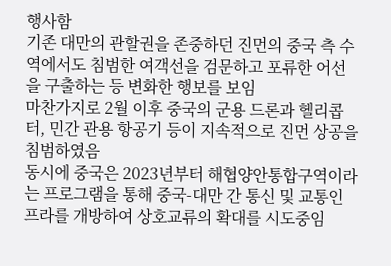행사함
기존 대만의 관할권을 존중하던 진먼의 중국 측 수역에서도 침범한 여객선을 검문하고 포류한 어선을 구출하는 등 변화한 행보를 보임
마찬가지로 2월 이후 중국의 군용 드론과 헬리콥터, 민간 관용 항공기 등이 지속적으로 진먼 상공을 침범하였음
동시에 중국은 2023년부터 해협양안통합구역이라는 프로그램을 통해 중국-대만 간 통신 및 교통인프라를 개방하여 상호교류의 확대를 시도중임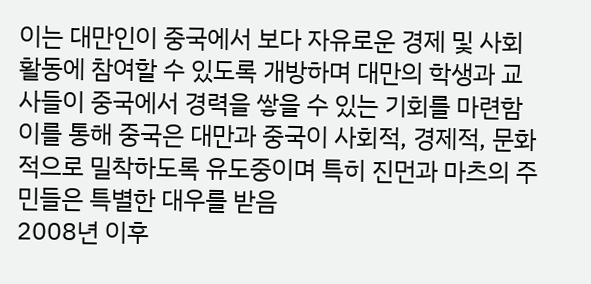이는 대만인이 중국에서 보다 자유로운 경제 및 사회활동에 참여할 수 있도록 개방하며 대만의 학생과 교사들이 중국에서 경력을 쌓을 수 있는 기회를 마련함
이를 통해 중국은 대만과 중국이 사회적, 경제적, 문화적으로 밀착하도록 유도중이며 특히 진먼과 마츠의 주민들은 특별한 대우를 받음
2008년 이후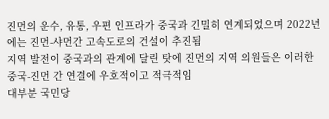진먼의 운수, 유통, 우편 인프라가 중국과 긴밀히 연계되었으며 2022년에는 진먼-샤먼간 고속도로의 건설이 추진됨
지역 발전이 중국과의 관계에 달린 탓에 진먼의 지역 의원들은 이러한 중국-진먼 간 연결에 우호적이고 적극적임
대부분 국민당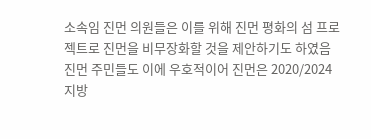소속임 진먼 의원들은 이를 위해 진먼 평화의 섬 프로젝트로 진먼을 비무장화할 것을 제안하기도 하였음
진먼 주민들도 이에 우호적이어 진먼은 2020/2024 지방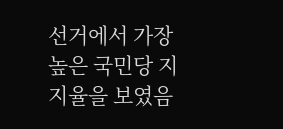선거에서 가장 높은 국민당 지지율을 보였음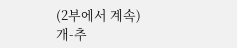(2부에서 계속)
개-추